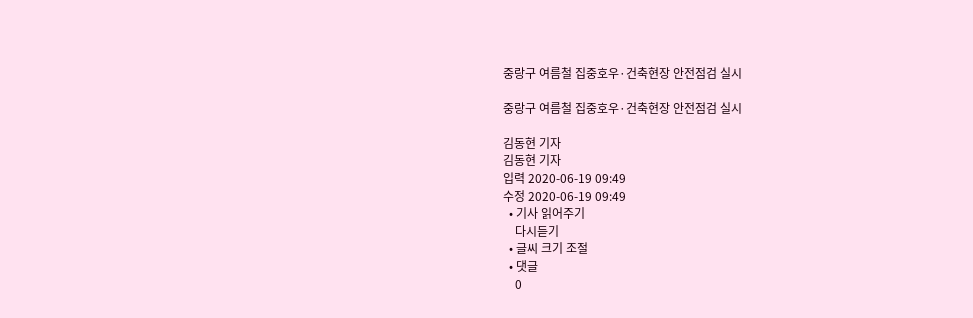중랑구 여름철 집중호우·건축현장 안전점검 실시

중랑구 여름철 집중호우·건축현장 안전점검 실시

김동현 기자
김동현 기자
입력 2020-06-19 09:49
수정 2020-06-19 09:49
  • 기사 읽어주기
    다시듣기
  • 글씨 크기 조절
  • 댓글
    0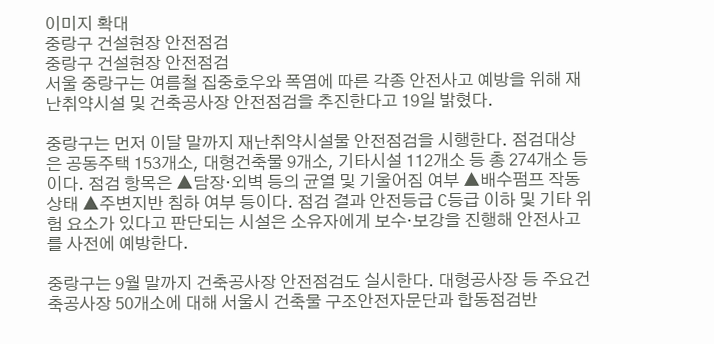이미지 확대
중랑구 건설현장 안전점검
중랑구 건설현장 안전점검
서울 중랑구는 여름철 집중호우와 폭염에 따른 각종 안전사고 예방을 위해 재난취약시설 및 건축공사장 안전점검을 추진한다고 19일 밝혔다.

중랑구는 먼저 이달 말까지 재난취약시설물 안전점검을 시행한다. 점검대상은 공동주택 153개소, 대형건축물 9개소, 기타시설 112개소 등 총 274개소 등이다. 점검 항목은 ▲담장·외벽 등의 균열 및 기울어짐 여부 ▲배수펌프 작동상태 ▲주변지반 침하 여부 등이다. 점검 결과 안전등급 C등급 이하 및 기타 위험 요소가 있다고 판단되는 시설은 소유자에게 보수·보강을 진행해 안전사고를 사전에 예방한다.

중랑구는 9월 말까지 건축공사장 안전점검도 실시한다. 대형공사장 등 주요건축공사장 50개소에 대해 서울시 건축물 구조안전자문단과 합동점검반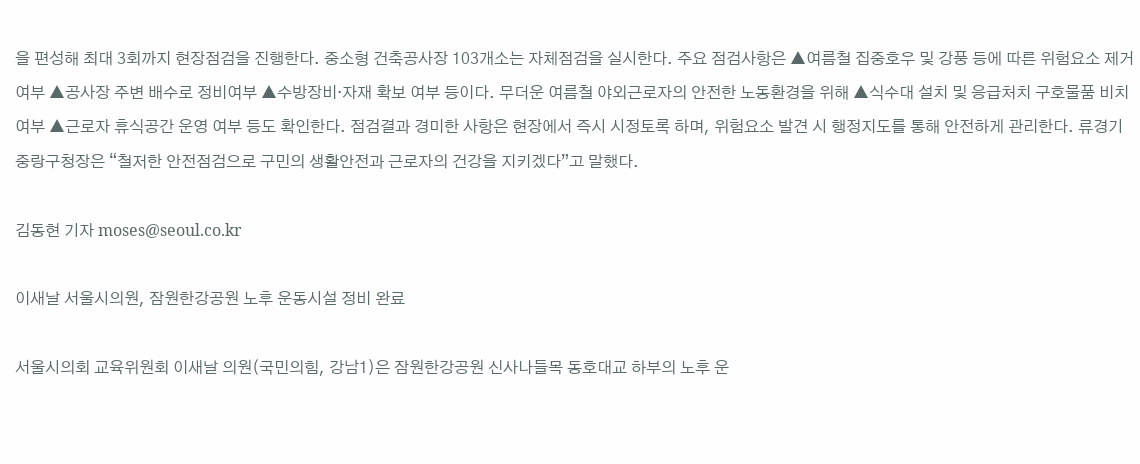을 편성해 최대 3회까지 현장점검을 진행한다. 중소형 건축공사장 103개소는 자체점검을 실시한다. 주요 점검사항은 ▲여름철 집중호우 및 강풍 등에 따른 위험요소 제거 여부 ▲공사장 주변 배수로 정비여부 ▲수방장비·자재 확보 여부 등이다. 무더운 여름철 야외근로자의 안전한 노동환경을 위해 ▲식수대 설치 및 응급처치 구호물품 비치 여부 ▲근로자 휴식공간 운영 여부 등도 확인한다. 점검결과 경미한 사항은 현장에서 즉시 시정토록 하며, 위험요소 발견 시 행정지도를 통해 안전하게 관리한다. 류경기 중랑구청장은 “철저한 안전점검으로 구민의 생활안전과 근로자의 건강을 지키겠다”고 말했다.

김동현 기자 moses@seoul.co.kr

이새날 서울시의원, 잠원한강공원 노후 운동시설 정비 완료

서울시의회 교육위원회 이새날 의원(국민의힘, 강남1)은 잠원한강공원 신사나들목 동호대교 하부의 노후 운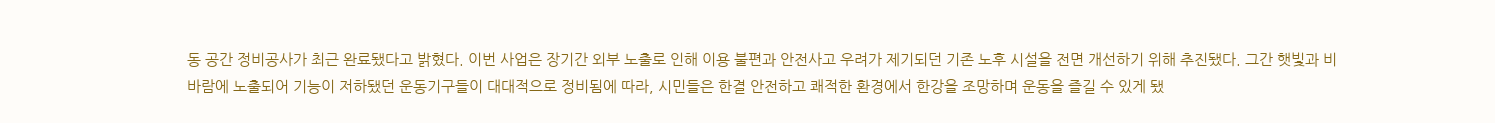동 공간 정비공사가 최근 완료됐다고 밝혔다. 이번 사업은 장기간 외부 노출로 인해 이용 불편과 안전사고 우려가 제기되던 기존 노후 시설을 전면 개선하기 위해 추진됐다. 그간 햇빛과 비바람에 노출되어 기능이 저하됐던 운동기구들이 대대적으로 정비됨에 따라, 시민들은 한결 안전하고 쾌적한 환경에서 한강을 조망하며 운동을 즐길 수 있게 됐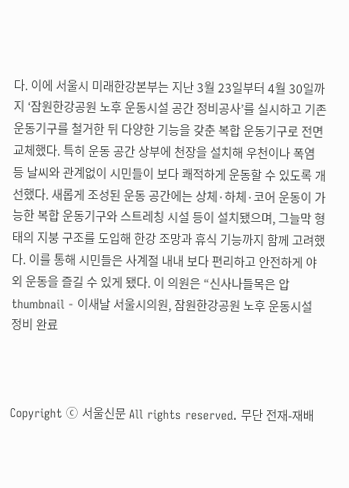다. 이에 서울시 미래한강본부는 지난 3월 23일부터 4월 30일까지 ‘잠원한강공원 노후 운동시설 공간 정비공사’를 실시하고 기존 운동기구를 철거한 뒤 다양한 기능을 갖춘 복합 운동기구로 전면 교체했다. 특히 운동 공간 상부에 천장을 설치해 우천이나 폭염 등 날씨와 관계없이 시민들이 보다 쾌적하게 운동할 수 있도록 개선했다. 새롭게 조성된 운동 공간에는 상체·하체·코어 운동이 가능한 복합 운동기구와 스트레칭 시설 등이 설치됐으며, 그늘막 형태의 지붕 구조를 도입해 한강 조망과 휴식 기능까지 함께 고려했다. 이를 통해 시민들은 사계절 내내 보다 편리하고 안전하게 야외 운동을 즐길 수 있게 됐다. 이 의원은 “신사나들목은 압
thumbnail - 이새날 서울시의원, 잠원한강공원 노후 운동시설 정비 완료



Copyright ⓒ 서울신문 All rights reserved. 무단 전재-재배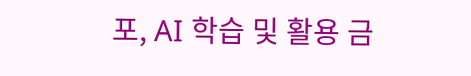포, AI 학습 및 활용 금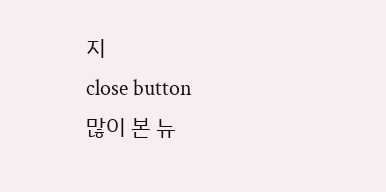지
close button
많이 본 뉴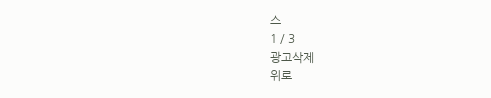스
1 / 3
광고삭제
위로